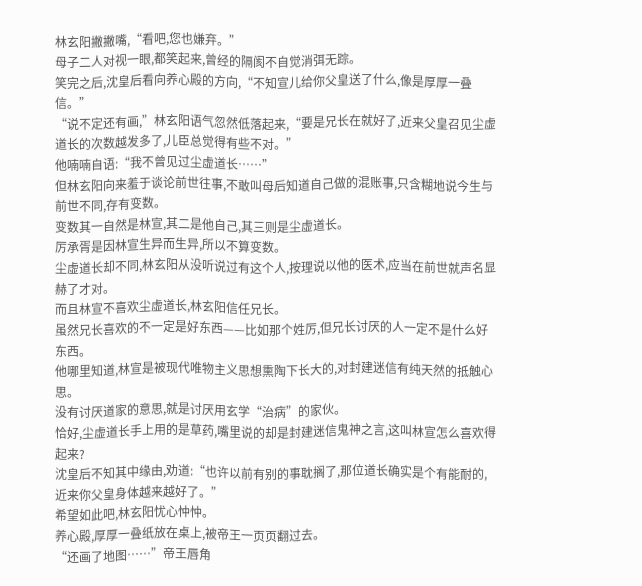林玄阳撇撇嘴,“看吧,您也嫌弃。”
母子二人对视一眼,都笑起来,曾经的隔阂不自觉消弭无踪。
笑完之后,沈皇后看向养心殿的方向,“不知宣儿给你父皇送了什么,像是厚厚一叠信。”
“说不定还有画,”林玄阳语气忽然低落起来,“要是兄长在就好了,近来父皇召见尘虚道长的次数越发多了,儿臣总觉得有些不对。”
他喃喃自语:“我不曾见过尘虚道长……”
但林玄阳向来羞于谈论前世往事,不敢叫母后知道自己做的混账事,只含糊地说今生与前世不同,存有变数。
变数其一自然是林宣,其二是他自己,其三则是尘虚道长。
厉承胥是因林宣生异而生异,所以不算变数。
尘虚道长却不同,林玄阳从没听说过有这个人,按理说以他的医术,应当在前世就声名显赫了才对。
而且林宣不喜欢尘虚道长,林玄阳信任兄长。
虽然兄长喜欢的不一定是好东西——比如那个姓厉,但兄长讨厌的人一定不是什么好东西。
他哪里知道,林宣是被现代唯物主义思想熏陶下长大的,对封建迷信有纯天然的抵触心思。
没有讨厌道家的意思,就是讨厌用玄学“治病”的家伙。
恰好,尘虚道长手上用的是草药,嘴里说的却是封建迷信鬼神之言,这叫林宣怎么喜欢得起来?
沈皇后不知其中缘由,劝道:“也许以前有别的事耽搁了,那位道长确实是个有能耐的,近来你父皇身体越来越好了。”
希望如此吧,林玄阳忧心忡忡。
养心殿,厚厚一叠纸放在桌上,被帝王一页页翻过去。
“还画了地图……”帝王唇角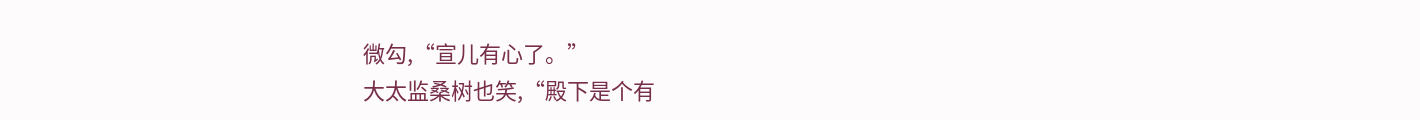微勾,“宣儿有心了。”
大太监桑树也笑,“殿下是个有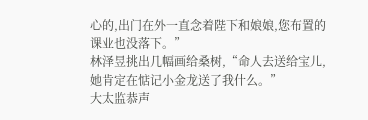心的,出门在外一直念着陛下和娘娘,您布置的课业也没落下。”
林泽昱挑出几幅画给桑树,“命人去送给宝儿,她肯定在惦记小金龙送了我什么。”
大太监恭声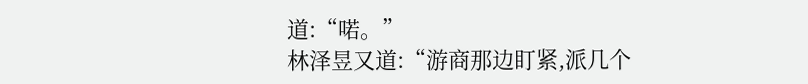道:“喏。”
林泽昱又道:“游商那边盯紧,派几个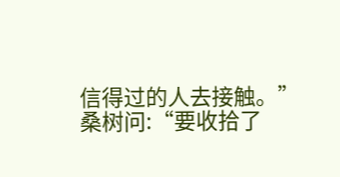信得过的人去接触。”
桑树问:“要收拾了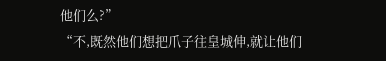他们么?”
“不,既然他们想把爪子往皇城伸,就让他们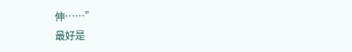伸……”
最好是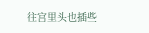往宫里头也插些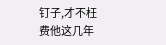钉子,才不枉费他这几年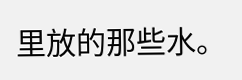里放的那些水。